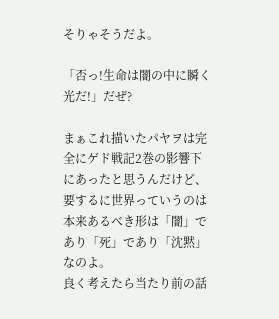そりゃそうだよ。

「否っ!生命は闇の中に瞬く光だ!」だぜ?

まぁこれ描いたパヤヲは完全にゲド戦記2巻の影響下にあったと思うんだけど、
要するに世界っていうのは本来あるべき形は「闇」であり「死」であり「沈黙」なのよ。
良く考えたら当たり前の話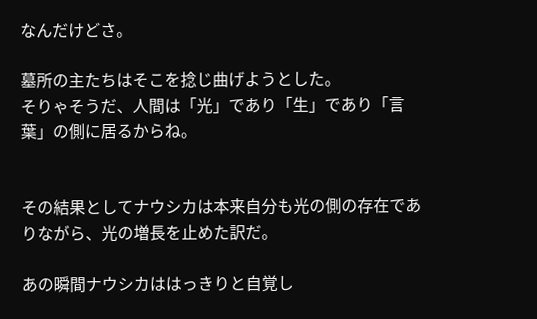なんだけどさ。

墓所の主たちはそこを捻じ曲げようとした。
そりゃそうだ、人間は「光」であり「生」であり「言葉」の側に居るからね。


その結果としてナウシカは本来自分も光の側の存在でありながら、光の増長を止めた訳だ。

あの瞬間ナウシカははっきりと自覚し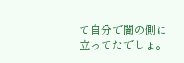て自分で闇の側に立ってたでしょ。